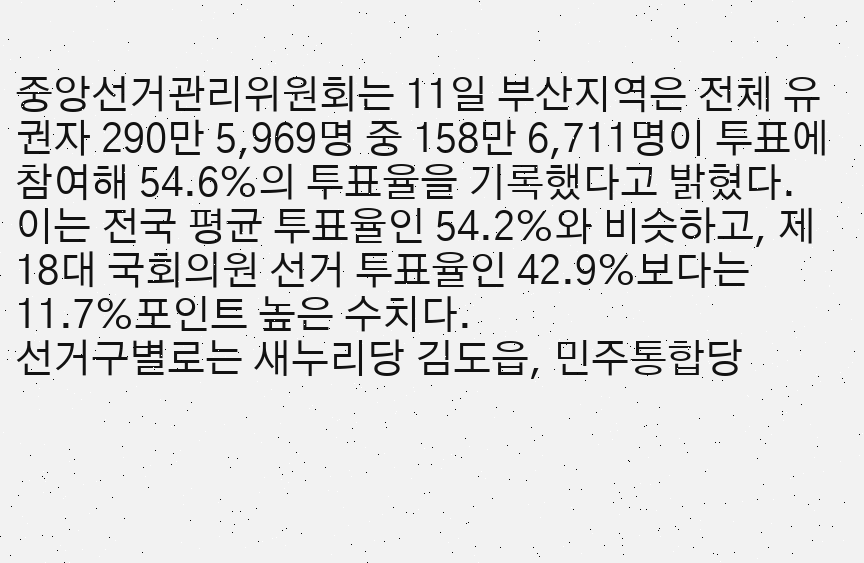중앙선거관리위원회는 11일 부산지역은 전체 유권자 290만 5,969명 중 158만 6,711명이 투표에 참여해 54.6%의 투표율을 기록했다고 밝혔다.
이는 전국 평균 투표율인 54.2%와 비슷하고, 제18대 국회의원 선거 투표율인 42.9%보다는 11.7%포인트 높은 수치다.
선거구별로는 새누리당 김도읍, 민주통합당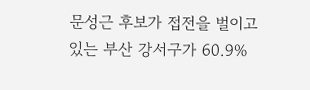문성근 후보가 접전을 벌이고 있는 부산 강서구가 60.9%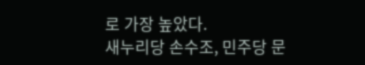로 가장 높았다.
새누리당 손수조, 민주당 문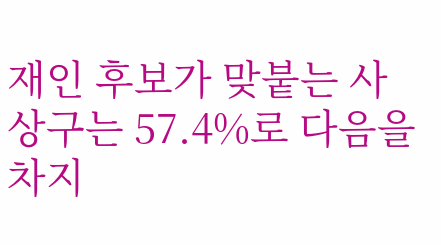재인 후보가 맞붙는 사상구는 57.4%로 다음을 차지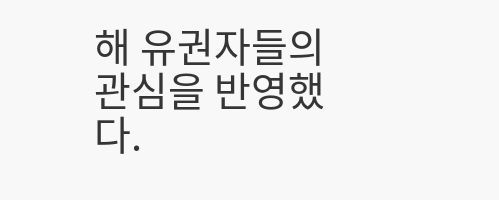해 유권자들의 관심을 반영했다.